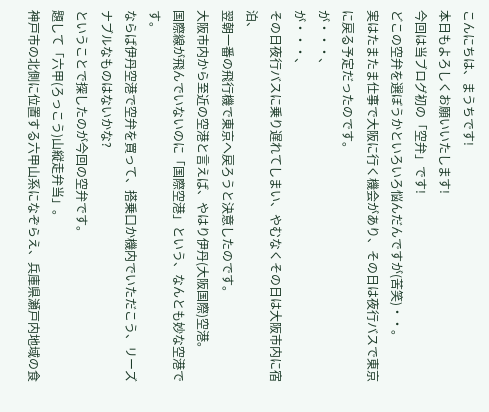こんにちは、まうちです!
本日もよろしくお願いいたします!
今回は当ブログ初の「空弁」です!
どこの空弁を選ぼうかといろいろ悩んだんですが(苦笑)・・。
実はたまたま仕事で大阪に行く機会があり、その日は夜行バスで東京に戻る予定だったのです。
が・・・、
が・・・、
その日夜行バスに乗り遅れてしまい、やむなくその日は大阪市内に宿泊、
翌朝一番の飛行機で東京へ戻ろうと決意したのです。
大阪市内から至近の空港と言えば、やはり伊丹(大阪国際)空港。
国際線が飛んでいないのに「国際空港」という、なんとも妙な空港です。
ならば伊丹空港で空弁を買って、搭乗口か機内でいただこう、リーズナブルなものはないかな?
ということで探したのが今回の空弁です。
題して「六甲(ろっこう)山縦走弁当」。
神戸市の北側に位置する六甲山系になぞらえ、兵庫県瀬戸内地域の食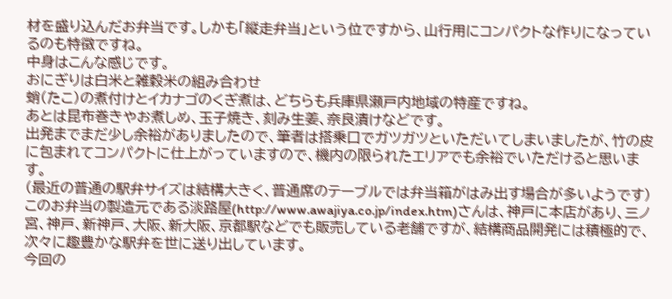材を盛り込んだお弁当です。しかも「縦走弁当」という位ですから、山行用にコンパクトな作りになっているのも特徴ですね。
中身はこんな感じです。
おにぎりは白米と雑穀米の組み合わせ
蛸(たこ)の煮付けとイカナゴのくぎ煮は、どちらも兵庫県瀬戸内地域の特産ですね。
あとは昆布巻きやお煮しめ、玉子焼き、刻み生姜、奈良漬けなどです。
出発までまだ少し余裕がありましたので、筆者は搭乗口でガツガツといただいてしまいましたが、竹の皮に包まれてコンパクトに仕上がっていますので、機内の限られたエリアでも余裕でいただけると思います。
(最近の普通の駅弁サイズは結構大きく、普通席のテーブルでは弁当箱がはみ出す場合が多いようです)
このお弁当の製造元である淡路屋(http://www.awajiya.co.jp/index.htm)さんは、神戸に本店があり、三ノ宮、神戸、新神戸、大阪、新大阪、京都駅などでも販売している老舗ですが、結構商品開発には積極的で、次々に趣豊かな駅弁を世に送り出しています。
今回の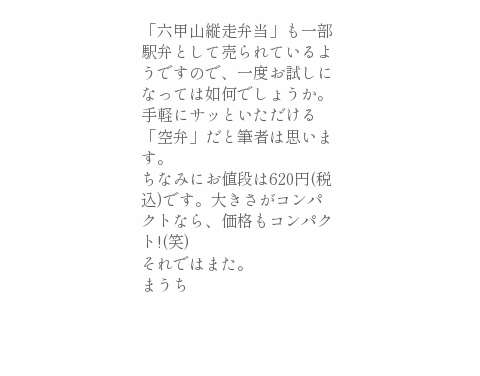「六甲山縦走弁当」も一部駅弁として売られているようですので、一度お試しになっては如何でしょうか。
手軽にサッといただける「空弁」だと筆者は思います。
ちなみにお値段は620円(税込)です。大きさがコンパクトなら、価格もコンパクト!(笑)
それではまた。
まうち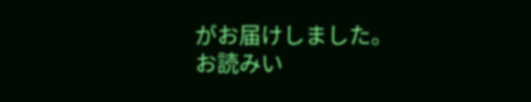がお届けしました。
お読みい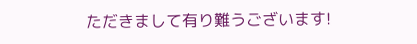ただきまして有り難うございます!